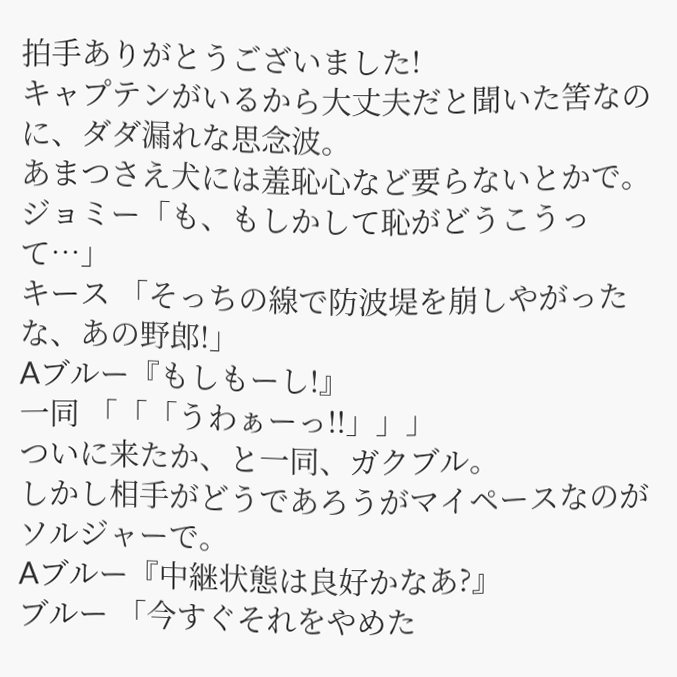拍手ありがとうございました!
キャプテンがいるから大丈夫だと聞いた筈なのに、ダダ漏れな思念波。
あまつさえ犬には羞恥心など要らないとかで。
ジョミー「も、もしかして恥がどうこうって…」
キース 「そっちの線で防波堤を崩しやがったな、あの野郎!」
Aブルー『もしもーし!』
一同 「「「うわぁーっ!!」」」
ついに来たか、と一同、ガクブル。
しかし相手がどうであろうがマイペースなのがソルジャーで。
Aブルー『中継状態は良好かなあ?』
ブルー 「今すぐそれをやめた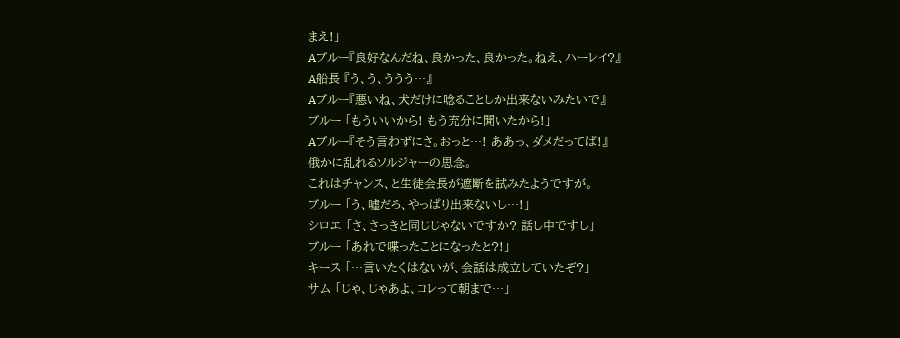まえ!」
Aブルー『良好なんだね、良かった、良かった。ねえ、ハーレイ?』
A船長 『う、う、ううう…』
Aブルー『悪いね、犬だけに唸ることしか出来ないみたいで』
ブルー 「もういいから! もう充分に聞いたから!」
Aブルー『そう言わずにさ。おっと…! ああっ、ダメだってば!』
俄かに乱れるソルジャーの思念。
これはチャンス、と生徒会長が遮断を試みたようですが。
ブルー 「う、嘘だろ、やっぱり出来ないし…!」
シロエ 「さ、さっきと同じじゃないですか? 話し中ですし」
ブルー 「あれで喋ったことになったと?!」
キース 「…言いたくはないが、会話は成立していたぞ?」
サム 「じゃ、じゃあよ、コレって朝まで…」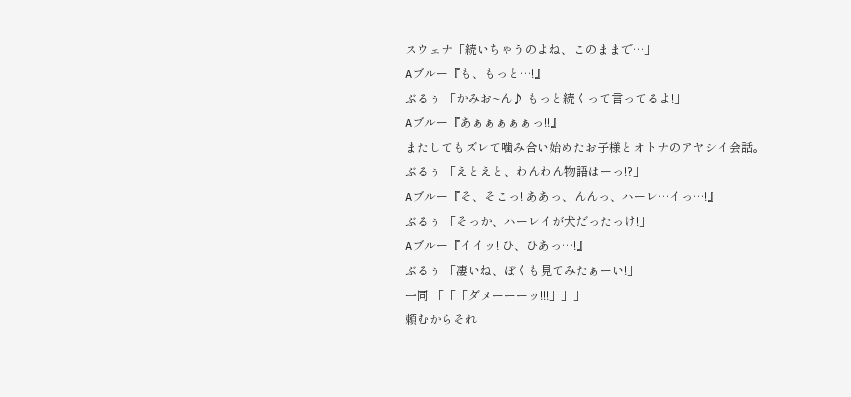スウェナ「続いちゃうのよね、このままで…」
Aブルー『も、もっと…!』
ぶるぅ 「かみお~ん♪ もっと続くって言ってるよ!」
Aブルー『あぁぁぁぁぁっ!!』
またしてもズレて噛み合い始めたお子様とオトナのアヤシイ会話。
ぶるぅ 「えとえと、わんわん物語はーっ!?」
Aブルー『そ、そこっ! ああっ、んんっ、ハーレ…イっ…!』
ぶるぅ 「そっか、ハーレイが犬だったっけ!」
Aブルー『イイッ! ひ、ひあっ…!』
ぶるぅ 「凄いね、ぼくも見てみたぁーい!」
一同 「「「ダメーーーッ!!!」」」
頼むからそれ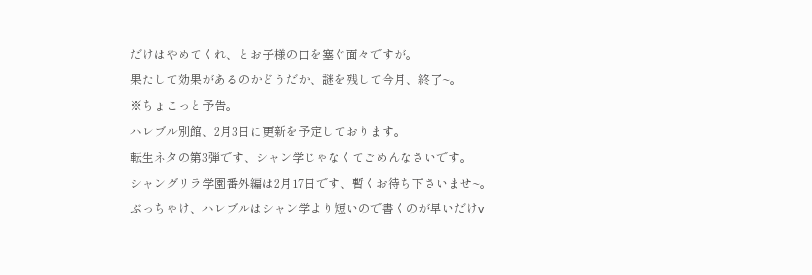だけはやめてくれ、とお子様の口を塞ぐ面々ですが。
果たして効果があるのかどうだか、謎を残して今月、終了~。
※ちょこっと予告。
ハレブル別館、2月3日に更新を予定しております。
転生ネタの第3弾です、シャン学じゃなくてごめんなさいです。
シャングリラ学園番外編は2月17日です、暫くお待ち下さいませ~。
ぶっちゃけ、ハレブルはシャン学より短いので書くのが早いだけv